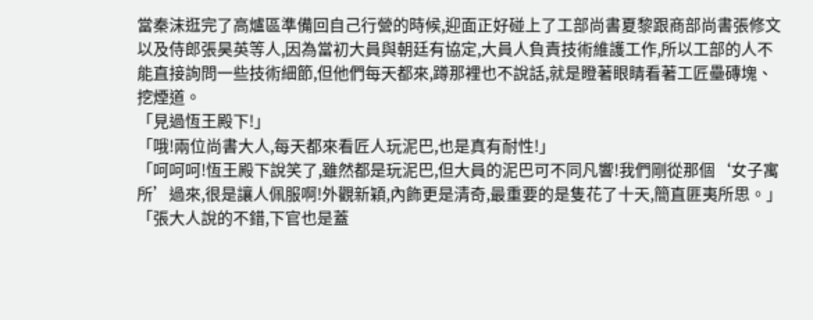當秦沫逛完了高爐區準備回自己行營的時候,迎面正好碰上了工部尚書夏黎跟商部尚書張修文以及侍郎張昊英等人,因為當初大員與朝廷有協定,大員人負責技術維護工作,所以工部的人不能直接詢問一些技術細節,但他們每天都來,蹲那裡也不說話,就是瞪著眼睛看著工匠壘磚塊、挖煙道。
「見過恆王殿下!」
「哦!兩位尚書大人,每天都來看匠人玩泥巴,也是真有耐性!」
「呵呵呵!恆王殿下說笑了,雖然都是玩泥巴,但大員的泥巴可不同凡響!我們剛從那個‘女子寓所’過來,很是讓人佩服啊!外觀新穎,內飾更是清奇,最重要的是隻花了十天,簡直匪夷所思。」
「張大人說的不錯,下官也是蓋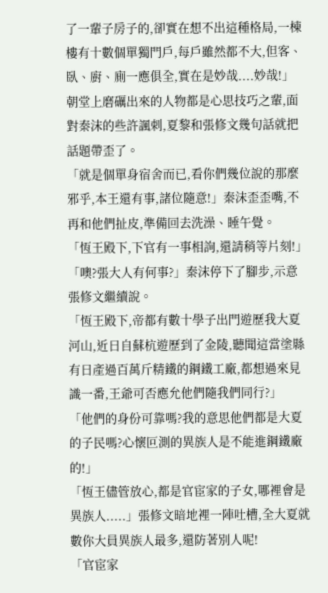了一輩子房子的,卻實在想不出這種格局,一棟樓有十數個單獨門戶,每戶雖然都不大,但客、臥、廚、廁一應俱全,實在是妙哉....妙哉!」
朝堂上磨礪出來的人物都是心思技巧之輩,面對秦沫的些許諷刺,夏黎和張修文幾句話就把話題帶歪了。
「就是個單身宿舍而已,看你們幾位說的那麼邪乎,本王還有事,諸位隨意!」秦沫歪歪嘴,不再和他們扯皮,準備回去洗澡、睡午覺。
「恆王殿下,下官有一事相詢,還請稍等片刻!」
「噢?張大人有何事?」秦沫停下了腳步,示意張修文繼續說。
「恆王殿下,帝都有數十學子出門遊歷我大夏河山,近日自蘇杭遊歷到了金陵,聽聞這當塗縣有日產過百萬斤精鐵的鋼鐵工廠,都想過來見識一番,王爺可否應允他們隨我們同行?」
「他們的身份可靠嗎?我的意思他們都是大夏的子民嗎?心懷叵測的異族人是不能進鋼鐵廠的!」
「恆王儘管放心,都是官宦家的子女,哪裡會是異族人.....」張修文暗地裡一陣吐槽,全大夏就數你大員異族人最多,還防著別人呢!
「官宦家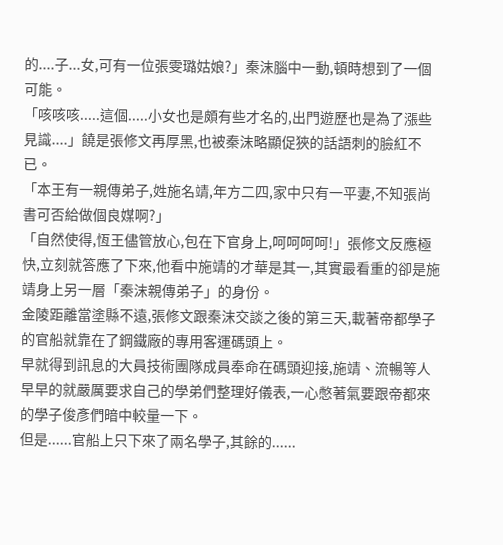的....子...女,可有一位張雯璐姑娘?」秦沫腦中一動,頓時想到了一個可能。
「咳咳咳.....這個.....小女也是頗有些才名的,出門遊歷也是為了漲些見識....」饒是張修文再厚黑,也被秦沫略顯促狹的話語刺的臉紅不已。
「本王有一親傳弟子,姓施名靖,年方二四,家中只有一平妻,不知張尚書可否給做個良媒啊?」
「自然使得,恆王儘管放心,包在下官身上,呵呵呵呵!」張修文反應極快,立刻就答應了下來,他看中施靖的才華是其一,其實最看重的卻是施靖身上另一層「秦沫親傳弟子」的身份。
金陵距離當塗縣不遠,張修文跟秦沫交談之後的第三天,載著帝都學子的官船就靠在了鋼鐵廠的專用客運碼頭上。
早就得到訊息的大員技術團隊成員奉命在碼頭迎接,施靖、流暢等人早早的就嚴厲要求自己的學弟們整理好儀表,一心憋著氣要跟帝都來的學子俊彥們暗中較量一下。
但是......官船上只下來了兩名學子,其餘的......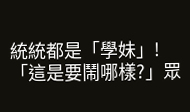統統都是「學妹」!
「這是要鬧哪樣?」眾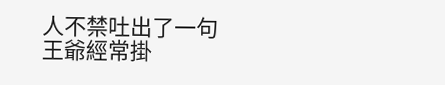人不禁吐出了一句王爺經常掛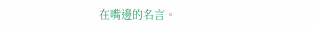在嘴邊的名言。